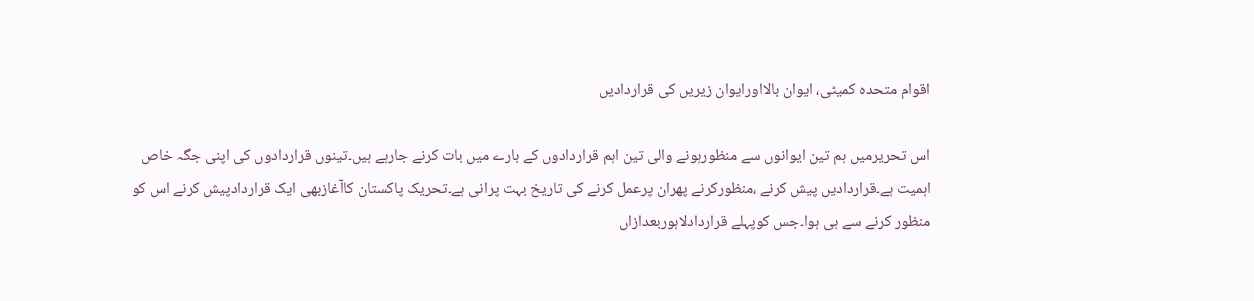اقوام متحدہ کمیٹی، ایوان بالااورایوان زیریں کی قراردادیں

اس تحریرمیں ہم تین ایوانوں سے منظورہونے والی تین اہم قراردادوں کے بارے میں بات کرنے جارہے ہیں۔تینوں قراردادوں کی اپنی جگہ خاص اہمیت ہے۔قراردادیں پیش کرنے ،منظورکرنے پھران پرعمل کرنے کی تاریخ بہت پرانی ہے۔تحریک پاکستان کاآغازبھی ایک قراردادپیش کرنے اس کو منظور کرنے سے ہی ہوا۔جس کوپہلے قراردادلاہوربعدازاں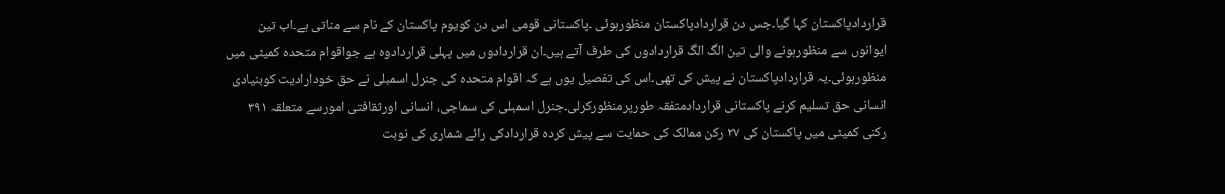قراردادپاکستان کہا گیا۔جس دن قراردادپاکستان منظورہوئی ۔پاکستانی قومی اس دن کویوم پاکستان کے نام سے مناتی ہے۔اب تین ایوانوں سے منظورہونے والی تین الگ الگ قراردادوں کی طرف آتے ہیں۔ان قراردادوں میں پہلی قراردادوہ ہے جواقوام متحدہ کمیٹی میں منظورہوئی۔یہ قراردادپاکستان نے پیش کی تھی۔اس کی تفصیل یوں ہے کہ اقوام متحدہ کی جنرل اسمبلی نے حق خودارادیت کوبنیادی انسانی حق تسلیم کرنے پاکستانی قراردادمتفقہ طورپرمنظورکرلی۔جنرل اسمبلی کی سماجی، انسانی اورثقافتی امورسے متعلقہ ۳۹۱ رکنی کمیٹی میں پاکستان کی ۲۷ رکن ممالک کی حمایت سے پیش کردہ قراردادکی رائے شماری کی نوبت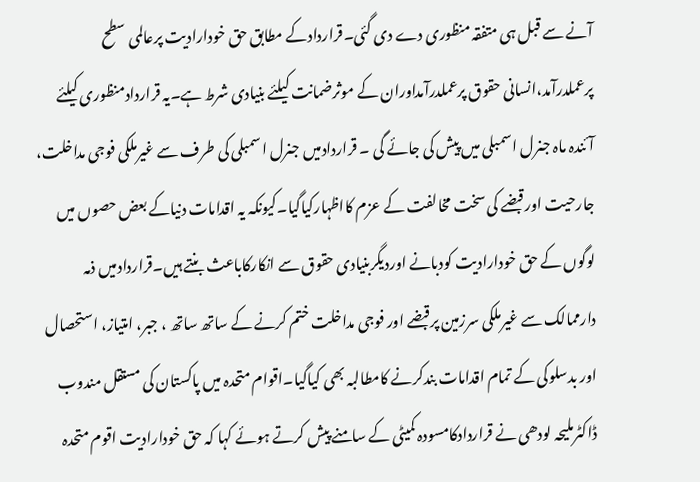آنے سے قبل ہی متفقہ منظوری دے دی گئی۔قراردادکے مطابق حق خودارادیت پرعالمی سطح پرعملدرآمد،انسانی حقوق پرعملدرآمداوران کے موثرضمانت کیلئے بنیادی شرط ہے۔یہ قراردادمنظوری کیلئے آئندہ ماہ جنرل اسمبلی میں پیش کی جائے گی ۔ قراردادمیں جنرل اسمبلی کی طرف سے غیرملکی فوجی مداخلت، جارحیت اورقبضے کی سخت مخالفت کے عزم کااظہارکیاگیا۔کیونکہ یہ اقدامات دنیاکے بعض حصوں میں لوگوں کے حق خودارادیت کودبانے اوردیگربنیادی حقوق سے انکارکاباعث بنتے ہیں۔قراردادمیں ذمہ دارممالک سے غیرملکی سرزمین پرقبضے اور فوجی مداخلت ختم کرنے کے ساتھ ساتھ ، جبر، امتیاز، استحصال اور بدسلوکی کے تمام اقدامات بندکرنے کامطالبہ بھی کیاگیا۔اقوام متحدہ میں پاکستان کی مستقل مندوب ڈاکٹرملیحہ لودھی نے قراردادکامسودہ کمیٹی کے سامنے پیش کرتے ہوئے کہا کہ حق خودارادیت اقوم متحدہ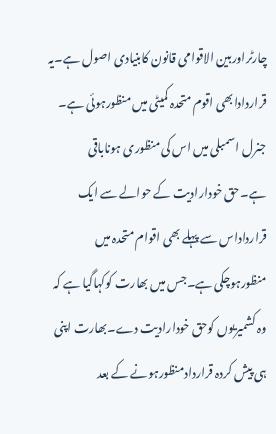چارٹراوربین الاقوامی قانون کابنیادی اصول ہے۔یہ قراردادابھی اقوم متحدہ کمیٹی میں منظورہوئی ہے۔ جنرل اسمبلی میں اس کی منظوری ہوناباقی ہے۔حق خودارادیت کے حوالے سے ایک قرارداداس سے پہلے بھی اقوام متحدہ میں منظورہوچکی ہے۔جس میں بھارت کوکہاگیا ہے کہ وہ کشمیریوں کوحق خودارادیت دے۔بھارت اپنی ہی پیش کردہ قراردادمنظورہونے کے بعد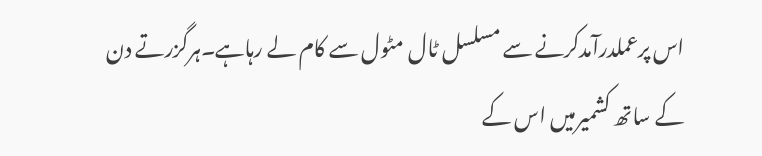اس پرعملدرآمدکرنے سے مسلسل ٹال مٹول سے کام لے رہاہے۔ہرگزرتے دن کے ساتھ کشمیرمیں اس کے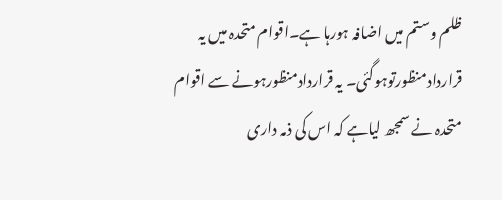ظلم وستم میں اضافہ ہورہا ہے۔اقوام متحدہ میں یہ قراردادمنظورتوہوگئی۔ یہ قراردادمنظورہونے سے اقوام متحدہ نے سمجھ لیاہے کہ اس کی ذمہ داری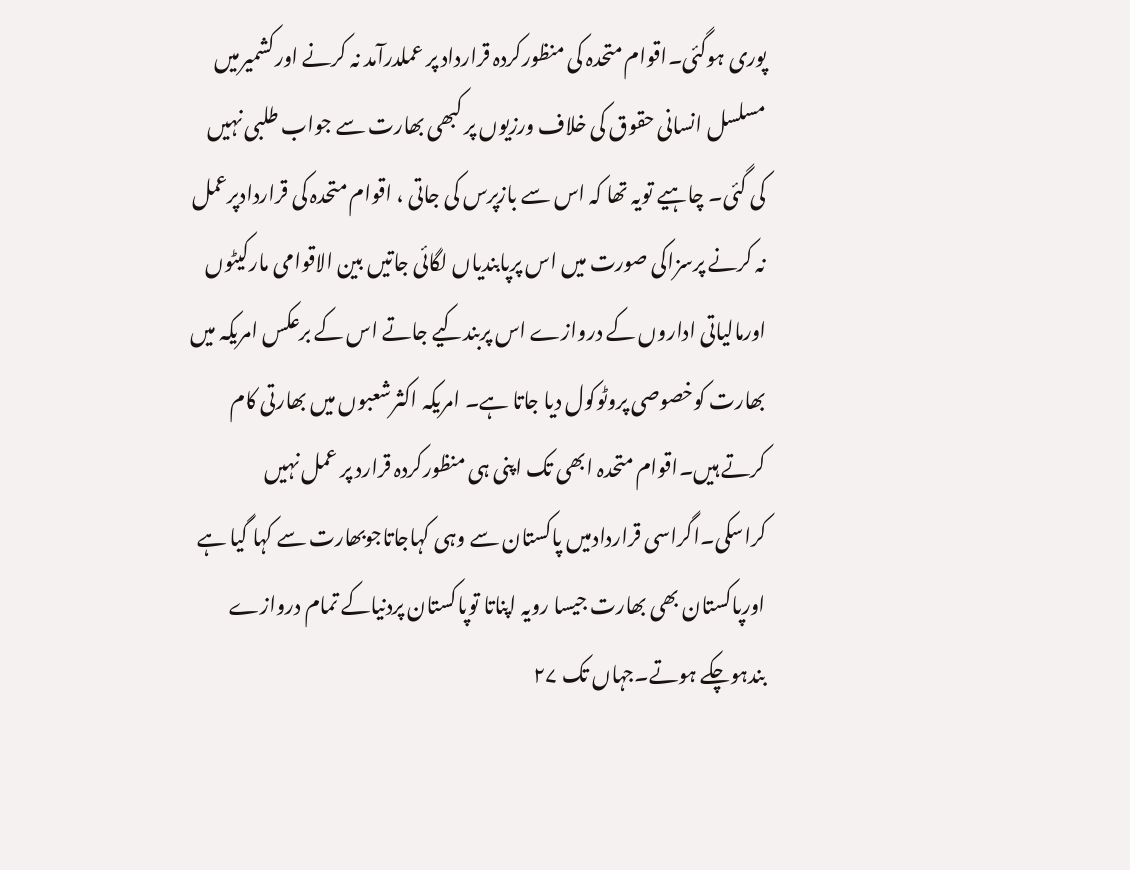پوری ہوگئی۔اقوام متحدہ کی منظورکردہ قرارداد پر عملدرآمد نہ کرنے اورکشمیرمیں مسلسل انسانی حقوق کی خلاف ورزیوں پر کبھی بھارت سے جواب طلبی نہیں کی گئی۔ چاہیے تویہ تھا کہ اس سے بازپرس کی جاتی ، اقوام متحدہ کی قراردادپرعمل نہ کرنے پرسزاکی صورت میں اس پرپابندیاں لگائی جاتیں بین الاقوامی مارکیٹوں اورمالیاتی اداروں کے دروازے اس پربندکیے جاتے اس کے برعکس امریکہ میں بھارت کوخصوصی پروٹوکول دیا جاتا ہے۔ امریکہ اکثرشعبوں میں بھارتی کام کرتے ہیں۔اقوام متحدہ ابھی تک اپنی ہی منظورکردہ قرارد پر عمل نہیں کراسکی۔اگراسی قراردادمیں پاکستان سے وہی کہاجاتاجوبھارت سے کہا گیا ہے اورپاکستان بھی بھارت جیسا رویہ اپناتا توپاکستان پردنیاکے تمام دروازے بندہوچکے ہوتے۔جہاں تک ۲۷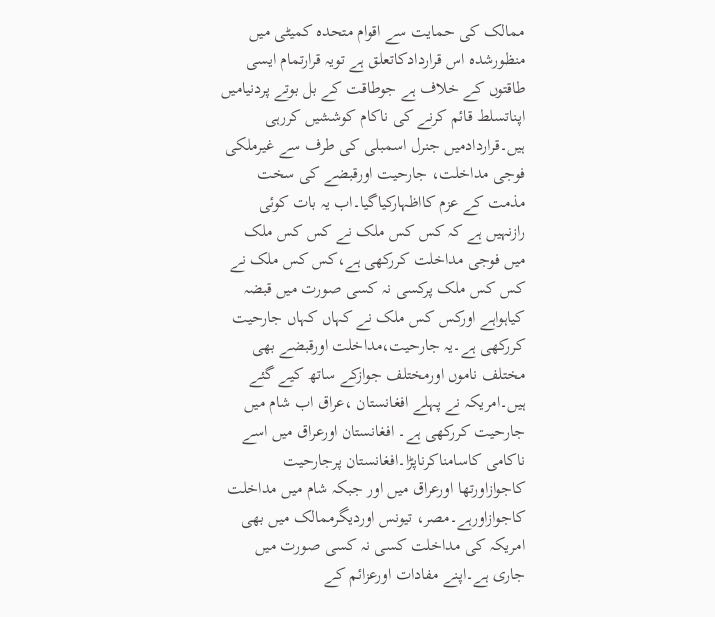ممالک کی حمایت سے اقوام متحدہ کمیٹی میں منظورشدہ اس قراردادکاتعلق ہے تویہ قرارتمام ایسی طاقتوں کے خلاف ہے جوطاقت کے بل بوتے پردنیامیں اپناتسلط قائم کرنے کی ناکام کوششیں کررہی ہیں۔قراردادمیں جنرل اسمبلی کی طرف سے غیرملکی فوجی مداخلت، جارحیت اورقبضے کی سخت مذمت کے عزم کااظہارکیاگیا۔اب یہ بات کوئی رازنہیں ہے کہ کس کس ملک نے کس کس ملک میں فوجی مداخلت کررکھی ہے،کس کس ملک نے کس کس ملک پرکسی نہ کسی صورت میں قبضہ کیاہواہے اورکس کس ملک نے کہاں کہاں جارحیت کررکھی ہے۔یہ جارحیت،مداخلت اورقبضے بھی مختلف ناموں اورمختلف جوازکے ساتھ کیے گئے ہیں۔امریکہ نے پہلے افغانستان ،عراق اب شام میں جارحیت کررکھی ہے۔ افغانستان اورعراق میں اسے ناکامی کاسامناکرناپڑا۔افغانستان پرجارحیت کاجوازاورتھا اورعراق میں اور جبکہ شام میں مداخلت کاجوازاورہے۔مصر، تیونس اوردیگرممالک میں بھی امریکہ کی مداخلت کسی نہ کسی صورت میں جاری ہے۔اپنے مفادات اورعزائم کے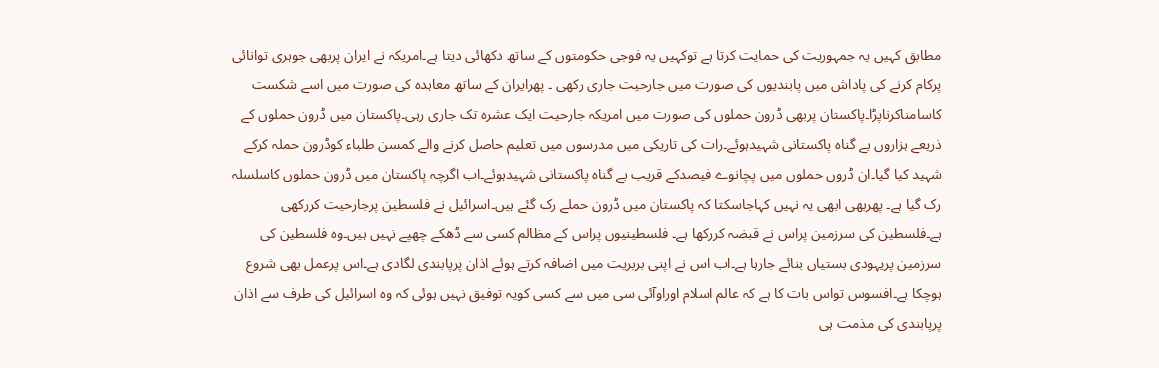مطابق کہیں یہ جمہوریت کی حمایت کرتا ہے توکہیں یہ فوجی حکومتوں کے ساتھ دکھائی دیتا ہے۔امریکہ نے ایران پربھی جوہری توانائی پرکام کرنے کی پاداش میں پابندیوں کی صورت میں جارحیت جاری رکھی ۔ پھرایران کے ساتھ معاہدہ کی صورت میں اسے شکست کاسامناکرناپڑا۔پاکستان پربھی ڈرون حملوں کی صورت میں امریکہ جارحیت ایک عشرہ تک جاری رہی۔پاکستان میں ڈرون حملوں کے ذریعے ہزاروں بے گناہ پاکستانی شہیدہوئے۔رات کی تاریکی میں مدرسوں میں تعلیم حاصل کرنے والے کمسن طلباء کوڈرون حملہ کرکے شہید کیا گیا۔ان ڈروں حملوں میں پچانوے فیصدکے قریب بے گناہ پاکستانی شہیدہوئے۔اب اگرچہ پاکستان میں ڈرون حملوں کاسلسلہ رک گیا ہے۔ پھربھی ابھی یہ نہیں کہاجاسکتا کہ پاکستان میں ڈرون حملے رک گئے ہیں۔اسرائیل نے فلسطین پرجارحیت کررکھی ہے۔فلسطین کی سرزمین پراس نے قبضہ کررکھا ہے۔ فلسطینیوں پراس کے مظالم کسی سے ڈھکے چھپے نہیں ہیں۔وہ فلسطین کی سرزمین پریہودی بستیاں بنائے جارہا ہے۔اب اس نے اپنی بربریت میں اضافہ کرتے ہوئے اذان پرپابندی لگادی ہے۔اس پرعمل بھی شروع ہوچکا ہے۔افسوس تواس بات کا ہے کہ عالم اسلام اوراوآئی سی میں سے کسی کویہ توفیق نہیں ہوئی کہ وہ اسرائیل کی طرف سے اذان پرپابندی کی مذمت ہی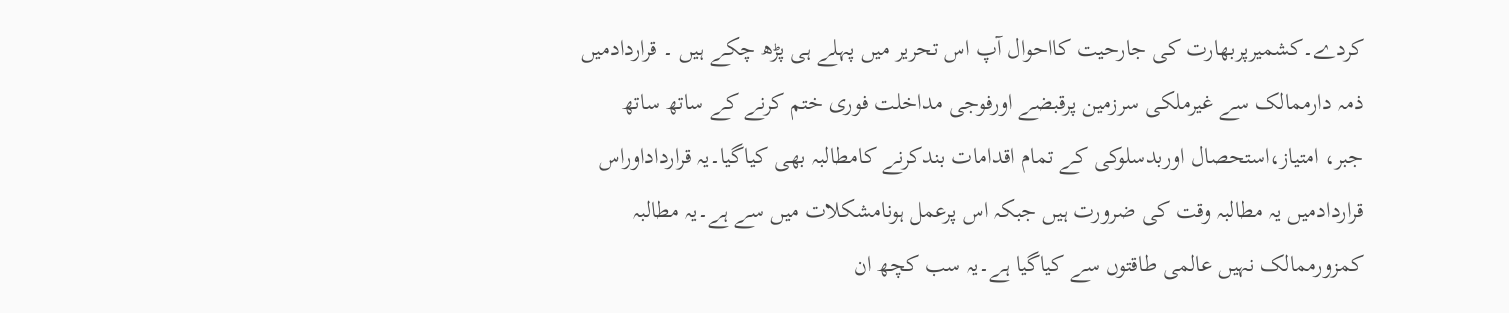کردے۔کشمیرپربھارت کی جارحیت کااحوال آپ اس تحریر میں پہلے ہی پڑھ چکے ہیں ۔ قراردادمیں ذمہ دارممالک سے غیرملکی سرزمین پرقبضے اورفوجی مداخلت فوری ختم کرنے کے ساتھ ساتھ جبر، امتیاز،استحصال اوربدسلوکی کے تمام اقدامات بندکرنے کامطالبہ بھی کیاگیا۔یہ قرارداداوراس قراردادمیں یہ مطالبہ وقت کی ضرورت ہیں جبکہ اس پرعمل ہونامشکلات میں سے ہے۔یہ مطالبہ کمزورممالک نہیں عالمی طاقتوں سے کیاگیا ہے۔یہ سب کچھ ان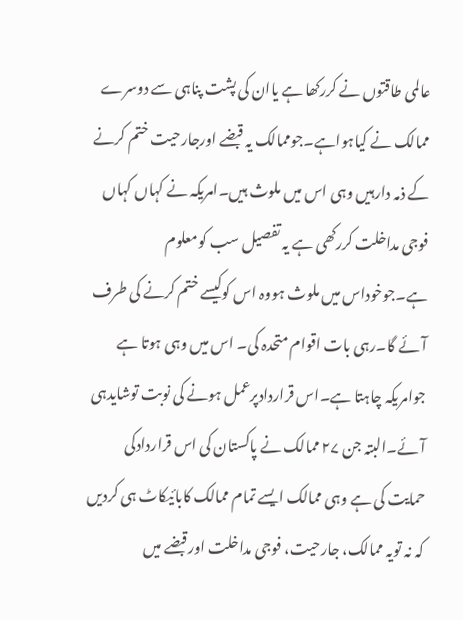عالمی طاقتوں نے کررکھا ہے یاان کی پشت پناہی سے دوسرے ممالک نے کیاہواہے۔جوممالک یہ قبضے اورجارحیت ختم کرنے کے ذمہ دارہیں وہی اس میں ملوث ہیں۔امریکہ نے کہاں کہاں فوجی مداخلت کررکھی ہے یہ تفصیل سب کومعلوم ہے۔جوخوداس میں ملوث ہووہ اس کوکیسے ختم کرنے کی طرف آئے گا۔رہی بات اقوام متحدہ کی۔ اس میں وہی ہوتا ہے جوامریکہ چاہتا ہے۔اس قراردادپرعمل ہونے کی نوبت توشایدہی آئے۔البتہ جن ۲۷ ممالک نے پاکستان کی اس قراردادکی حمایت کی ہے وہی ممالک ایسے تمام ممالک کابائیکاٹ ہی کردیں کہ نہ تویہ ممالک، جارحیت، فوجی مداخلت اورقبضے میں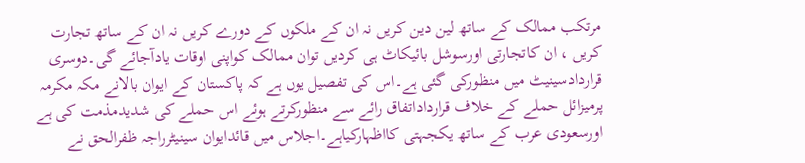مرتکب ممالک کے ساتھ لین دین کریں نہ ان کے ملکوں کے دورے کریں نہ ان کے ساتھ تجارت کریں ، ان کاتجارتی اورسوشل بائیکاٹ ہی کردیں توان ممالک کواپنی اوقات یادآجائے گی۔دوسری قراردادسینیٹ میں منظورکی گئی ہے۔اس کی تفصیل یوں ہے کہ پاکستان کے ایوان بالانے مکہ مکرمہ پرمیزائل حملے کے خلاف قرارداداتفاق رائے سے منظورکرتے ہوئے اس حملے کی شدیدمذمت کی ہے اورسعودی عرب کے ساتھ یکجہتی کااظہارکیاہے۔اجلاس میں قائدایوان سینیٹرراجہ ظفرالحق نے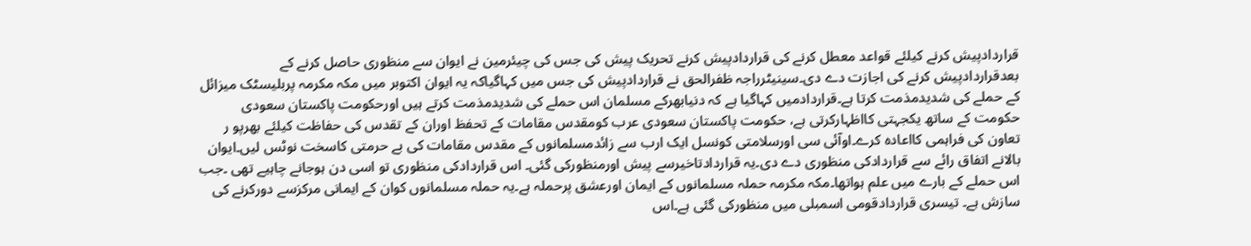قراردادپیش کرنے کیلئے قواعد معطل کرنے کی قراردادپیش کرنے تحریک پیش کی جس کی چیئرمین نے ایوان سے منظوری حاصل کرنے کے بعدقراردادپیش کرنے کی اجازت دے دی۔سینیٹرراجہ ظفرالحق نے قراردادپیش کی جس میں کہاگیاکہ یہ ایوان اکتوبر میں مکہ مکرمہ پربلیسٹک میزائل کے حملے کی شدیدمذمت کرتا ہے۔قراردادمیں کہاگیا ہے کہ دنیابھرکے مسلمان اس حملے کی شدیدمذمت کرتے ہیں اورحکومت پاکستان سعودی حکومت کے ساتھ یکجہتی کااظہارکرتی ہے، حکومت پاکستان سعودی عرب کومقدس مقامات کے تحفظ اوران کے تقدس کی حفاظت کیلئے بھرپو ر تعاون کی فراہمی کااعادہ کرے۔اوآئی سی اورسلامتی کونسل ایک ارب سے زائدمسلمانوں کے مقدس مقامات کی بے حرمتی کاسخت نوٹس لیں۔ایوان بالانے اتفاق رائے سے قراردادکی منظوری دے دی۔یہ قراردادتاخیرسے پیش اورمنظورکی گئی۔ اس قراردادکی منظوری تو اسی دن ہوجانے چاہیے تھی ۔جب اس حملے کے بارے میں علم ہواتھا۔مکہ مکرمہ حملہ مسلمانوں کے ایمان اورعشق پرحملہ ہے۔یہ حملہ مسلمانوں کوان کے ایمانی مرکزسے دورکرنے کی سازش ہے۔ تیسری قراردادقومی اسمبلی میں منظورکی گئی ہے۔اس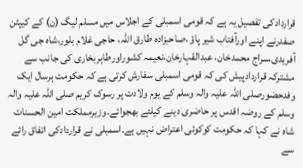قراردادکی تفصیل یہ ہے کہ قومی اسمبلی کے اجلاس میں مسلم لیگ (ن) کے کیپٹن صفدرنے اپنے اورآفتاب شیر پاؤ ،صاحبزادہ طارق اللہ، حاجی غلام بلور،شاہ جی گل آفریدی،سراج محمدخان، عبدالقہارخان،نعیمہ کشوراورطاہربخاری کی جانب سے مشترکہ قراردادپیش کی کہ قومی اسمبلی سفارش کرتی ہے کہ حکومت ہرسال ایک وفدحضورصلی اللہ علیہ والہ وسلم کے یوم ولادت پر رسوک کریم صلی اللہ علیہ والہ وسلم کے روضہ اقدس پر حاضری دینے کیلئے بھجوائے۔وزیرمملکت امین الحسنات شاہ نے کہا کہ حکومت کوکوئی اعتراض نہیں ہے۔اسمبلی نے قراردادکی اتفاق رائے سے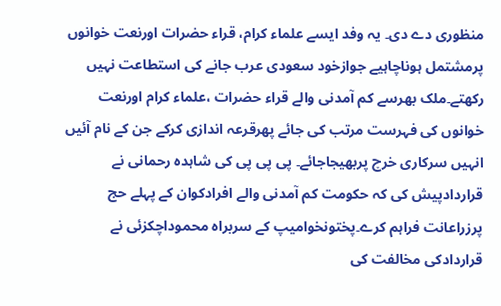منظوری دے دی۔ یہ وفد ایسے علماء کرام، قراء حضرات اورنعت خوانوں پرمشتمل ہوناچاہیے جوازخود سعودی عرب جانے کی استطاعت نہیں رکھتے۔ملک بھرسے کم آمدنی والے قراء حضرات ،علماء کرام اورنعت خوانوں کی فہرست مرتب کی جائے پھرقرعہ اندازی کرکے جن کے نام آئیں انہیں سرکاری خرچ پربھیجاجائے۔ پی پی پی کی شاہدہ رحمانی نے قراردادپیش کی کہ حکومت کم آمدنی والے افرادکوان کے پہلے حج پرزراعانت فراہم کرے۔پختونخوامیپ کے سربراہ محموداچکزئی نے قراردادکی مخالفت کی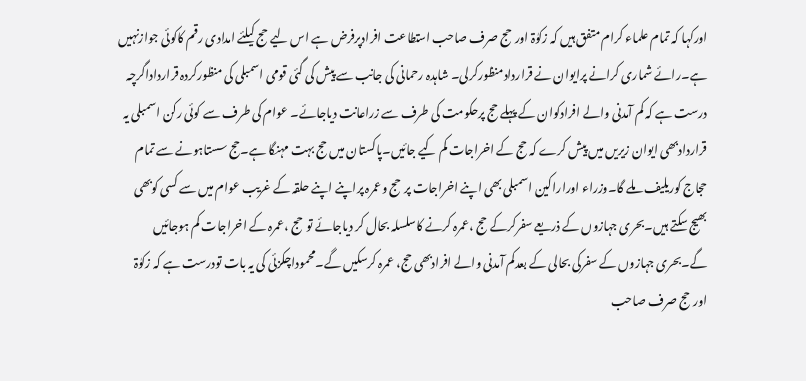اورکہا کہ تمام علماء کرام متفق ہیں کہ زکوٰۃ اورحج صرف صاحب استطاعت افرادپرفرض ہے اس لیے حج کیلئے امدادی رقم کاکوئی جوازنہیں ہے۔رائے شماری کرانے پرایوان نے قراردادمنظورکرلی۔ شاہدہ رحمانی کی جانب سے پیش کی گئی قومی اسمبلی کی منظورکردہ قرارداداگرچہ درست ہے کہ کم آمدنی والے افرادکوان کے پہلے حج پرحکومت کی طرف سے زراعانت دیاجائے۔ عوام کی طرف سے کوئی رکن اسمبلی یہ قراردادبھی ایوان زیریں میں پیش کرے کہ حج کے اخراجات کم کیے جائیں۔پاکستان میں حج بہت مہنگا ہے۔حج سستاہونے سے تمام حجاج کوریلیف ملے گا۔وزراء اوراراکین اسمبلی بھی اپنے اخراجات پرحج وعمرہ پراپنے اپنے حلقہ کے غریب عوام میں سے کسی کوبھی بھیج سکتے ہیں۔بحری جہازوں کے ذریعے سفرکرکے حج ،عمرہ کرنے کاسلسلہ بحال کر دیاجائے توحج ،عمرہ کے اخراجات کم ہوجائیں گے۔بحری جہازوں کے سفرکی بحالی کے بعدکم آمدنی والے افرادبھی حج، عمرہ کرسکیں گے۔محموداچکزئی کی یہ بات تودرست ہے کہ زکوٰۃ اورحج صرف صاحب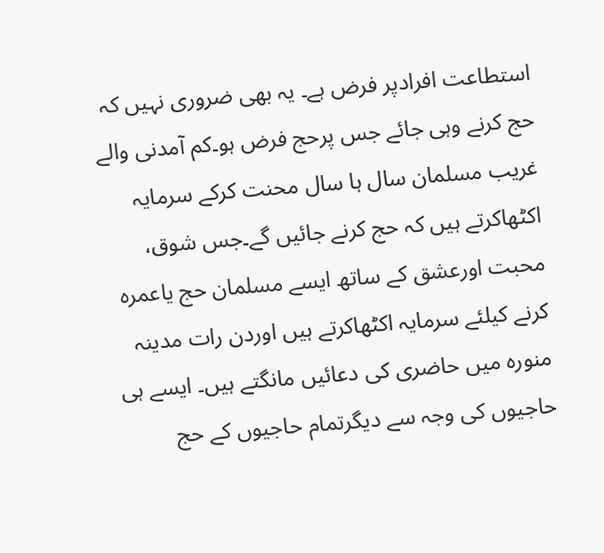استطاعت افرادپر فرض ہے۔ یہ بھی ضروری نہیں کہ حج کرنے وہی جائے جس پرحج فرض ہو۔کم آمدنی والے غریب مسلمان سال ہا سال محنت کرکے سرمایہ اکٹھاکرتے ہیں کہ حج کرنے جائیں گے۔جس شوق، محبت اورعشق کے ساتھ ایسے مسلمان حج یاعمرہ کرنے کیلئے سرمایہ اکٹھاکرتے ہیں اوردن رات مدینہ منورہ میں حاضری کی دعائیں مانگتے ہیں۔ ایسے ہی حاجیوں کی وجہ سے دیگرتمام حاجیوں کے حج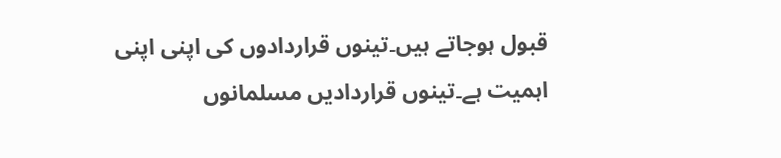قبول ہوجاتے ہیں۔تینوں قراردادوں کی اپنی اپنی اہمیت ہے۔تینوں قراردادیں مسلمانوں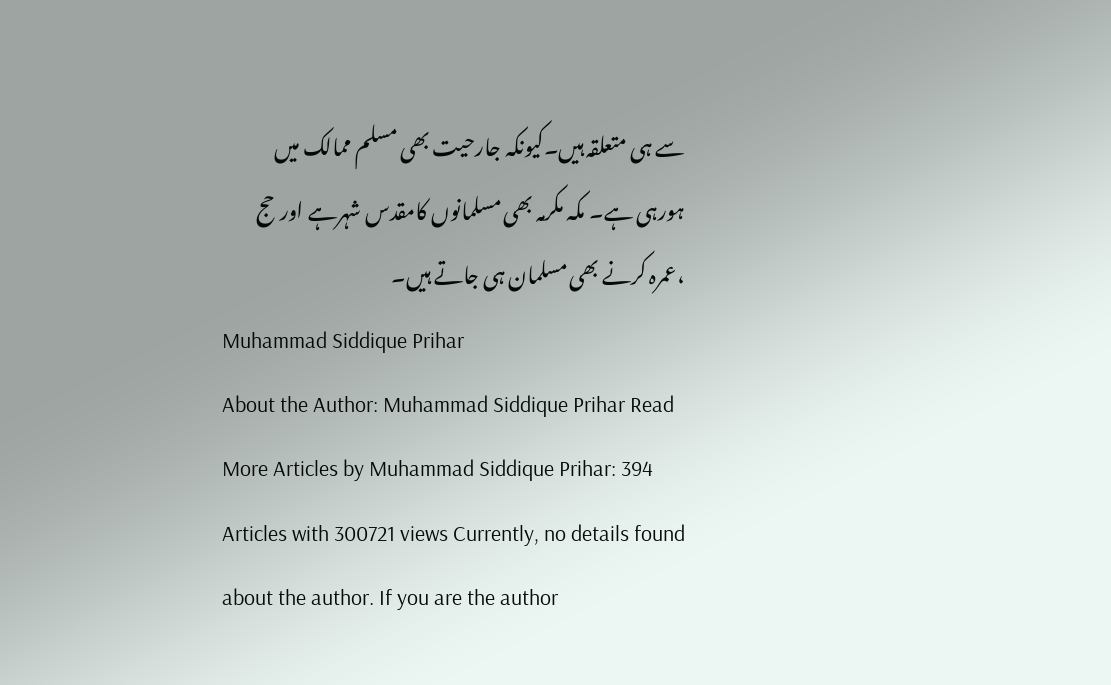سے ہی متعلقہ ہیں۔کیونکہ جارحیت بھی مسلم ممالک میں ہورہی ہے۔ مکہ مکرمہ بھی مسلمانوں کامقدس شہرہے اورحج ،عمرہ کرنے بھی مسلمان ہی جاتے ہیں۔
Muhammad Siddique Prihar
About the Author: Muhammad Siddique Prihar Read More Articles by Muhammad Siddique Prihar: 394 Articles with 300721 views Currently, no details found about the author. If you are the author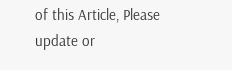of this Article, Please update or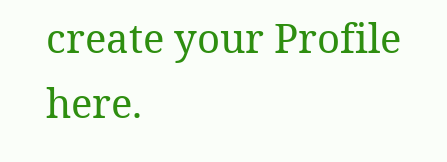create your Profile here.